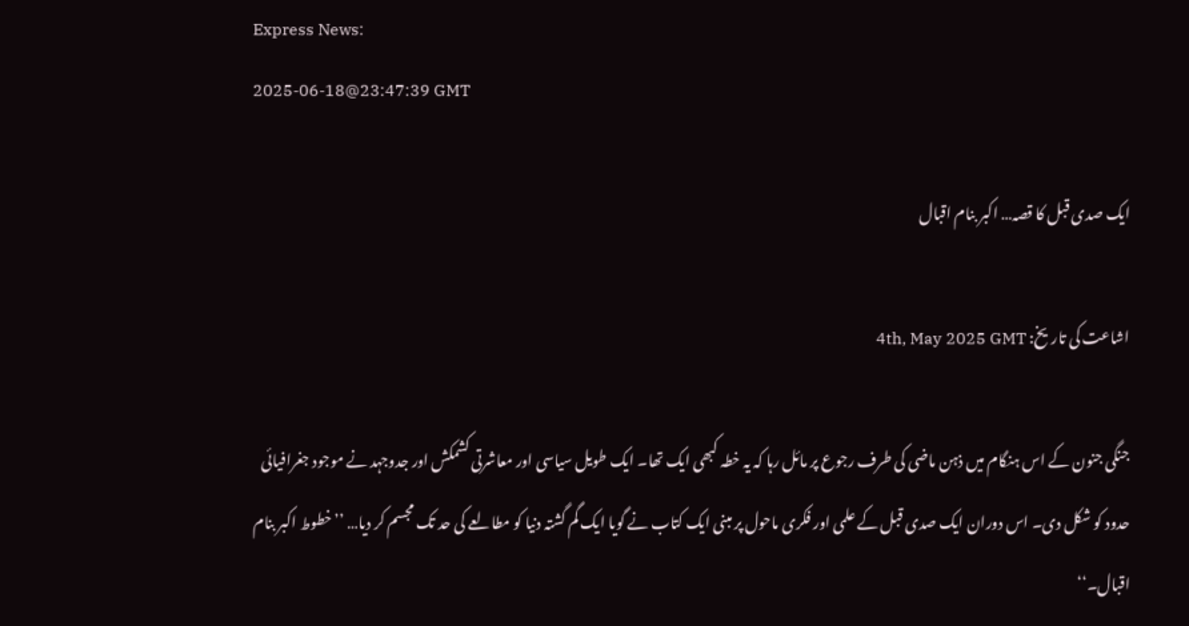Express News:
2025-06-18@23:47:39 GMT

ایک صدی قبل کا قصہ… اکبر بنام اقبال

اشاعت کی تاریخ: 4th, May 2025 GMT

جنگی جنون کے اس ہنگام میں ذہن ماضی کی طرف رجوع پر مائل رہا کہ یہ خطہ کبھی ایک تھا۔ ایک طویل سیاسی اور معاشرتی کشمکش اور جدوجہد نے موجود جغرافیائی حدود کو شکل دی۔ اس دوران ایک صدی قبل کے علمی اور فکری ماحول پر مبنی ایک کتاب نے گویا ایک گم گشتہ دنیا کو مطالعے کی حد تک مجسم کر دیا… ’’خطوط اکبر بنام اقبال۔‘‘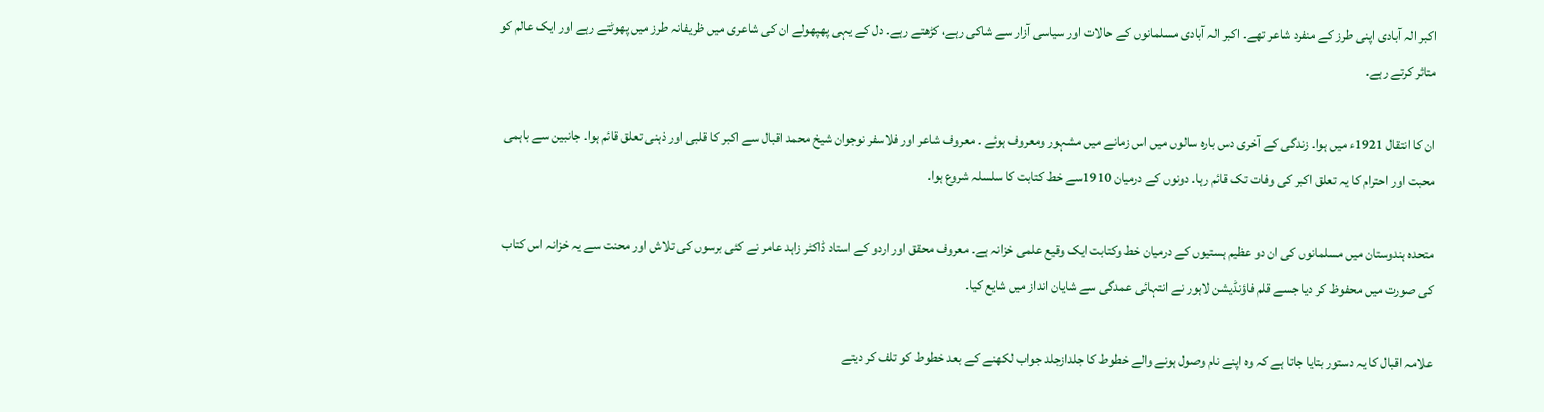اکبر الہ آبادی اپنی طرز کے منفرد شاعر تھے۔ اکبر الہ آبادی مسلمانوں کے حالات اور سیاسی آزار سے شاکی رہے، کڑھتے رہے۔ دل کے یہی پھپھولے ان کی شاعری میں ظریفانہ طرز میں پھوٹتے رہے اور ایک عالم کو متاثر کرتے رہے۔

ان کا انتقال 1921ء میں ہوا۔ زندگی کے آخری دس بارہ سالوں میں اس زمانے میں مشہور ومعروف ہوئے ۔ معروف شاعر اور فلاسفر نوجوان شیخ محمد اقبال سے اکبر کا قلبی اور ذہنی تعلق قائم ہوا۔ جانبین سے باہمی محبت اور احترام کا یہ تعلق اکبر کی وفات تک قائم رہا۔ دونوں کے درمیان 1910سے خط کتابت کا سلسلہ شروع ہوا۔

متحدہ ہندوستان میں مسلمانوں کی ان دو عظیم ہستیوں کے درمیان خط وکتابت ایک وقیع علمی خزانہ ہے۔ معروف محقق اور اردو کے استاد ڈاکٹر زاہد عامر نے کئی برسوں کی تلاش اور محنت سے یہ خزانہ اس کتاب کی صورت میں محفوظ کر دیا جسے قلم فاؤنڈیشن لاہور نے انتہائی عمدگی سے شایان انداز میں شایع کیا۔

علامہ اقبال کا یہ دستور بتایا جاتا ہے کہ وہ اپنے نام وصول ہونے والے خطوط کا جلدازجلد جواب لکھنے کے بعد خطوط کو تلف کر دیتے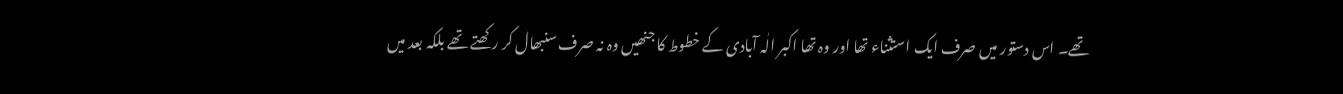تھے۔ اس دستور میں صرف ایک استثناء تھا اور وہ تھا اکبر الٰہ آبادی کے خطوط کا جنھیں وہ نہ صرف سنبھال کر رکھتے تھے بلکہ بعد میں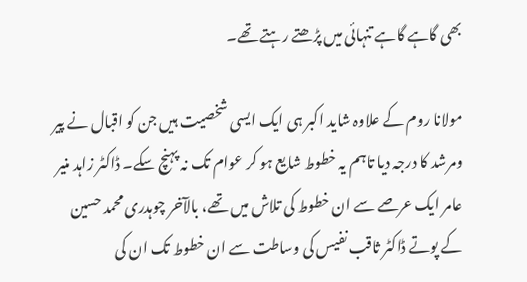بھی گاہے گاہے تنہائی میں پڑھتے رہتے تھے۔

مولانا روم کے علاوہ شاید اکبر ہی ایک ایسی شخصیت ہیں جن کو اقبال نے پیر ومرشد کا درجہ دیا تاہم یہ خطوط شایع ہو کر عوام تک نہ پہنچ سکے۔ ڈاکٹر زاہد منیر عامر ایک عرصے سے ان خطوط کی تلاش میں تھے، بالآخر چوہدری محمد حسین کے پوتے ڈاکٹر ثاقب نفیس کی وساطت سے ان خطوط تک ان کی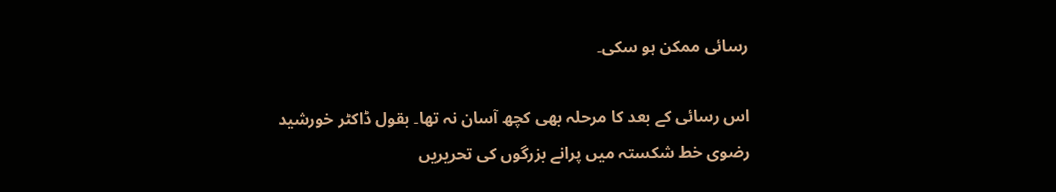رسائی ممکن ہو سکی۔

اس رسائی کے بعد کا مرحلہ بھی کچھ آسان نہ تھا۔ بقول ڈاکٹر خورشید رضوی خط شکستہ میں پرانے بزرگوں کی تحریریں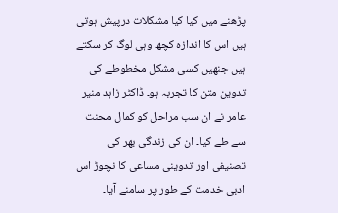پڑھنے میں کیا کیا مشکلات درپیش ہوتی ہیں اس کا اندازہ کچھ وہی لوگ کر سکتے ہیں جنھیں کسی مشکل مخطوطے کی تدوین متن کا تجربہ ہو۔ ڈاکٹر زاہد منیر عامر نے ان سب مراحل کو کمال محنت سے طے کیا۔ ان کی زندگی بھر کی تصنیفی اور تدوینی مساعی کا نچوڑ اس ادبی خدمت کے طور پر سامنے آیا۔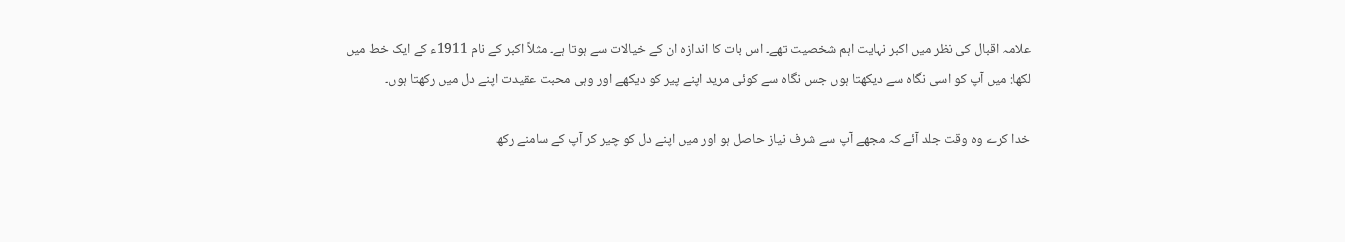علامہ اقبال کی نظر میں اکبر نہایت اہم شخصیت تھے۔ اس بات کا اندازہ ان کے خیالات سے ہوتا ہے۔ مثلاً اکبر کے نام 1911ء کے ایک خط میں لکھا: میں آپ کو اسی نگاہ سے دیکھتا ہوں جس نگاہ سے کوئی مرید اپنے پیر کو دیکھے اور وہی محبت عقیدت اپنے دل میں رکھتا ہوں۔

خدا کرے وہ وقت جلد آئے کہ مجھے آپ سے شرف نیاز حاصل ہو اور میں اپنے دل کو چیر کر آپ کے سامنے رکھ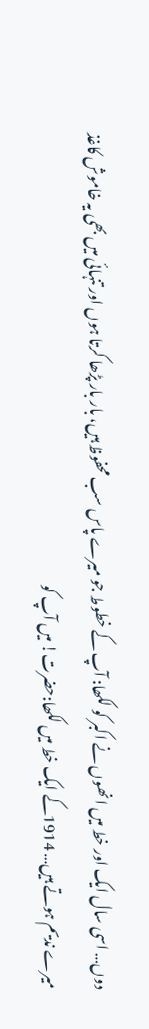دوں… اسی سال ایک اور خط میں انھوں نے اکبر کو لکھا: آپ کے خطوط جو میرے پاس سب محفوظ ہیں، بار بار پڑھا کرتا ہوں اور تنہائی میں بھی یہ خاموش کاغذ میرے ندیم ہوتے ہیں… 1914کے ایک خط میں لکھا:حضرت! میں آپ کو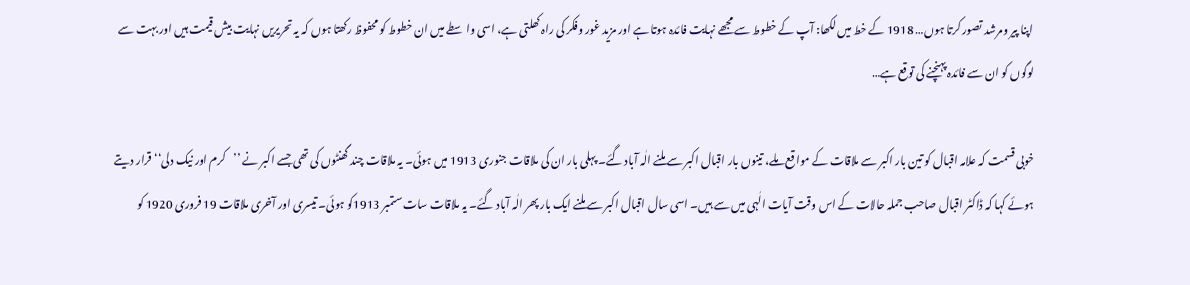اپنا پیر ومرشد تصور کرتا ہوں… 1918 کے خط میں لکھا: آپ کے خطوط سے مجھے نہایت فائدہ ہوتا ہے اور مزید غور وفکر کی راہ کھلتی ہے، اسی واسطے میں ان خطوط کو محفوظ رکھتا ہوں کہ یہ تحریریں نہایت بیش قیمت ہیں اور بہت سے لوگوں کو ان سے فائدہ پہنچنے کی توقع ہے…

خوبی قسمت کہ علامہ اقبال کو تین بار اکبر سے ملاقات کے مواقع ملے، تینوں بار اقبال اکبر سے ملنے الٰہ آباد گئے۔ پہلی بار ان کی ملاقات جنوری 1913 میں ہوئی۔ یہ ملاقات چند گھنٹوں کی تھی جسے اکبر نے ’’کرم اور نیک دلی‘‘ قرار دیتے ہوئے کہا کہ ڈاکٹر اقبال صاحب جملہ حالات کے اس وقت آیات الٰہی میں سے ہیں۔ اسی سال اقبال اکبر سے ملنے ایک بار پھر الٰہ آباد گئے۔ یہ ملاقات سات ستمبر 1913کو ہوئی۔ تیسری اور آخری ملاقات 19 فروری 1920 کو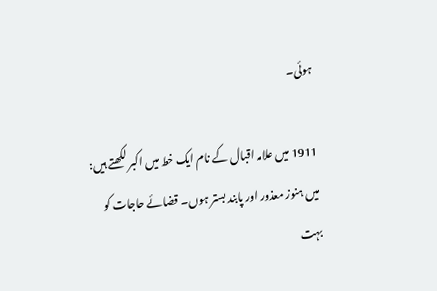ہوئی۔

1911 میں علامہ اقبال کے نام ایک خط میں اکبر لکھتے ہیں: میں ہنوز معذور اور پابند بستر ہوں۔ قضائے حاجات کو بہت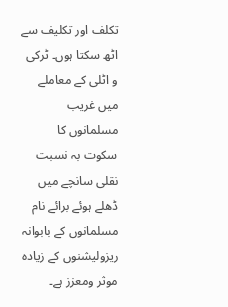تکلف اور تکلیف سے اٹھ سکتا ہوں۔ ٹرکی و اٹلی کے معاملے میں غریب مسلمانوں کا سکوت بہ نسبت نقلی سانچے میں ڈھلے ہوئے برائے نام مسلمانوں کے بابوانہ ریزولیشنوں کے زیادہ موثر ومعزز ہے۔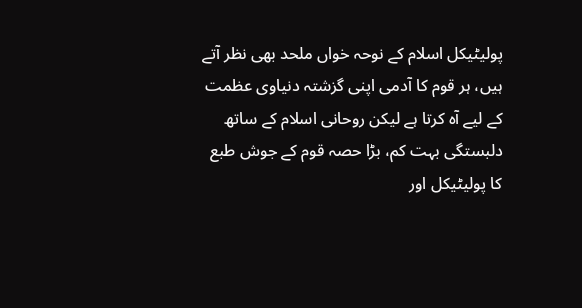پولیٹیکل اسلام کے نوحہ خواں ملحد بھی نظر آتے ہیں، ہر قوم کا آدمی اپنی گزشتہ دنیاوی عظمت کے لیے آہ کرتا ہے لیکن روحانی اسلام کے ساتھ دلبستگی بہت کم، بڑا حصہ قوم کے جوش طبع کا پولیٹیکل اور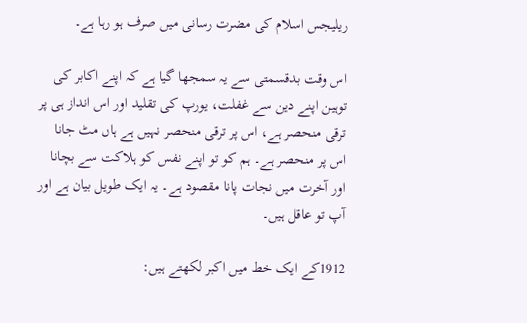ریلیجس اسلام کی مضرت رسانی میں صرف ہو رہا ہے۔

اس وقت بدقسمتی سے یہ سمجھا گیا ہے کہ اپنے اکابر کی توہین اپنے دین سے غفلت، یورپ کی تقلید اور اس انداز ہی پر ترقی منحصر ہے، اس پر ترقی منحصر نہیں ہے ہاں مٹ جانا اس پر منحصر ہے۔ ہم کو تو اپنے نفس کو ہلاکت سے بچانا اور آخرت میں نجات پانا مقصود ہے۔ یہ ایک طویل بیان ہے اور آپ تو عاقل ہیں۔

1912کے ایک خط میں اکبر لکھتے ہیں: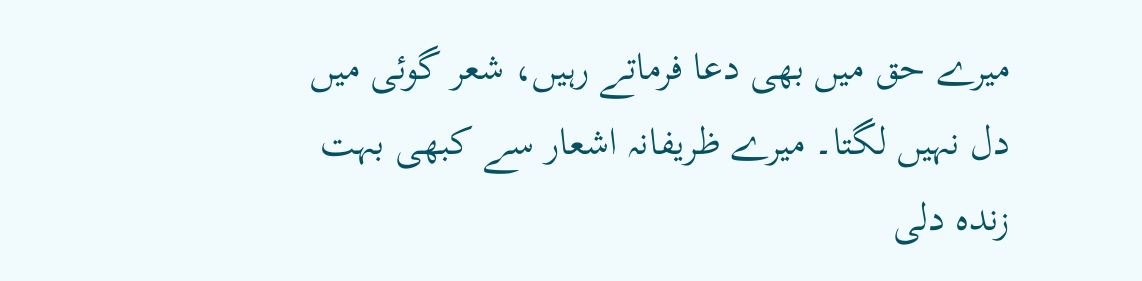میرے حق میں بھی دعا فرماتے رہیں، شعر گوئی میں دل نہیں لگتا۔ میرے ظریفانہ اشعار سے کبھی بہت زندہ دلی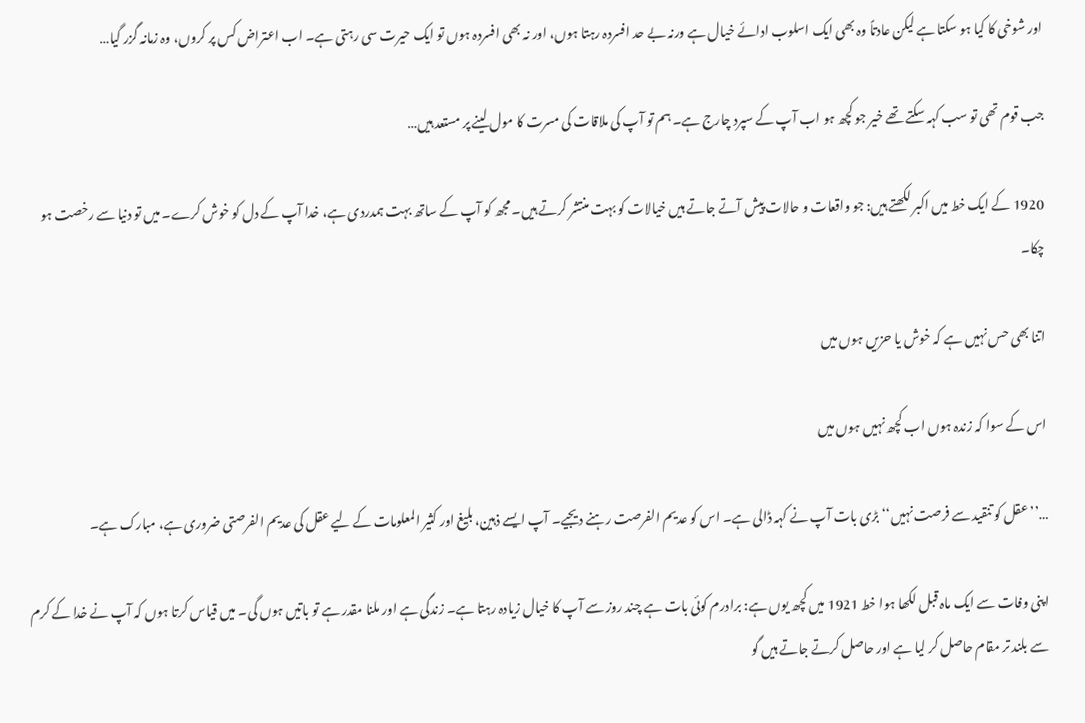اور شوخی کا کیا ہو سکتا ہے لیکن عادتاً وہ بھی ایک اسلوب ادائے خیال ہے ورنہ بے حد افسردہ رہتا ہوں، اور نہ بھی افسردہ ہوں تو ایک حیرت سی رہتی ہے۔ اب اعتراض کس پر کروں، وہ زمانہ گزر گیا…

جب قوم تھی تو سب کہہ سکتے تھے خیر جو کچھ ہو اب آپ کے سپرد چارج ہے۔ ہم تو آپ کی ملاقات کی مسرت کا مول لینے پر مستعد ہیں…

1920 کے ایک خط میں اکبر لکھتے ہیں: جو واقعات و حالات پیش آتے جاتے ہیں خیالات کو بہت منتشر کرتے ہیں۔ مجھ کو آپ کے ساتھ بہت ہمدردی ہے، خدا آپ کے دل کو خوش کرے۔ میں تو دنیا سے رخصت ہو چکا۔

اتنا بھی حس نہیں ہے کہ خوش یا حزیں ہوں میں

اس کے سوا کہ زندہ ہوں اب کچھ نہیں ہوں میں

…’’عقل کو تنقید سے فرصت نہیں‘‘ بڑی بات آپ نے کہہ ڈالی ہے۔ اس کو عدیم الفرصت رہنے دیجیے۔ آپ ایسے ذہین، بلیغ اور کثیر المعلومات کے لیے عقل کی عدیم الفرصتی ضروری ہے، مبارک ہے۔

اپنی وفات سے ایک ماہ قبل لکھا ہوا خط 1921 میں کچھ یوں ہے: برادرم کوئی بات ہے چند روز سے آپ کا خیال زیادہ رہتا ہے۔ زندگی ہے اور ملنا مقدر ہے تو باتیں ہوں گی۔ میں قیاس کرتا ہوں کہ آپ نے خدا کے کرم سے بلند تر مقام حاصل کر لیا ہے اور حاصل کرتے جاتے ہیں گو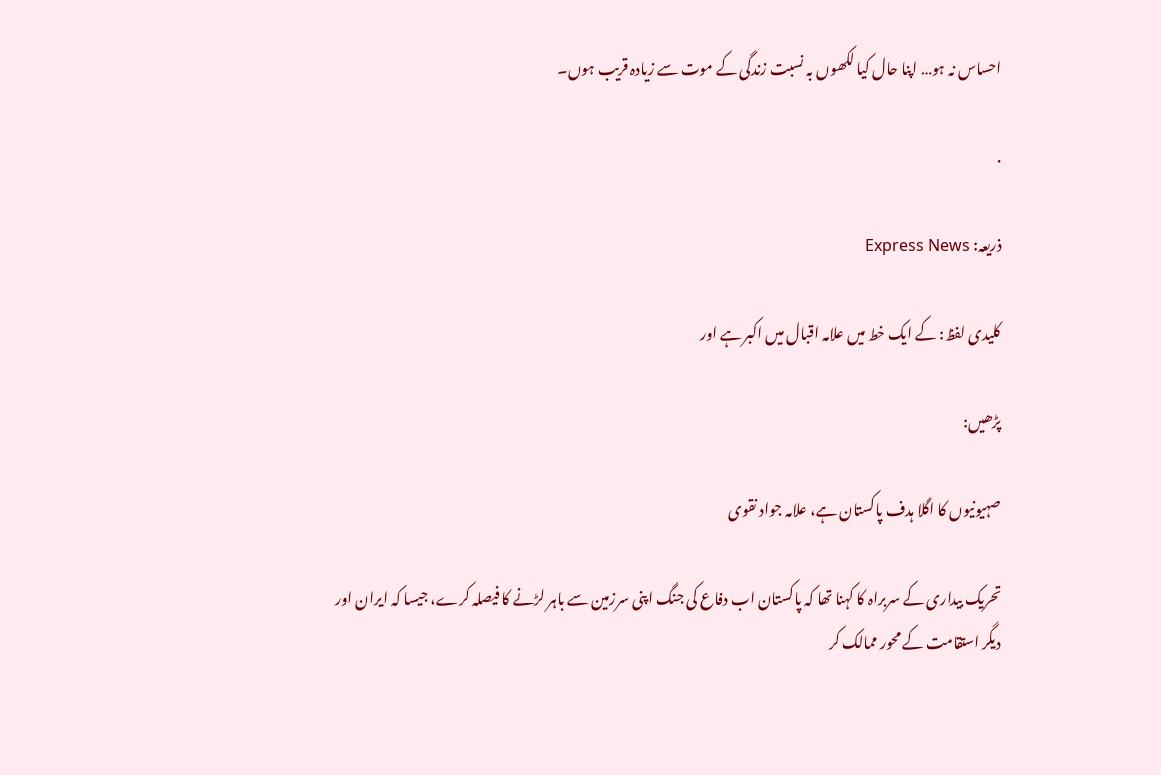احساس نہ ہو… اپنا حال کیا لکھوں بہ نسبت زندگی کے موت سے زیادہ قریب ہوں۔

.

ذریعہ: Express News

کلیدی لفظ: کے ایک خط میں علامہ اقبال میں اکبر ہے اور

پڑھیں:

صہیونیوں کا اگلا ہدف پاکستان ہے، علامہ جواد نقوی

تحریک بیداری کے سربراہ کا کہنا تھا کہ پاکستان اب دفاع کی جنگ اپنی سرزمین سے باہر لڑنے کا فیصلہ کرے، جیسا کہ ایران اور دیگر استقامت کے محور ممالک کر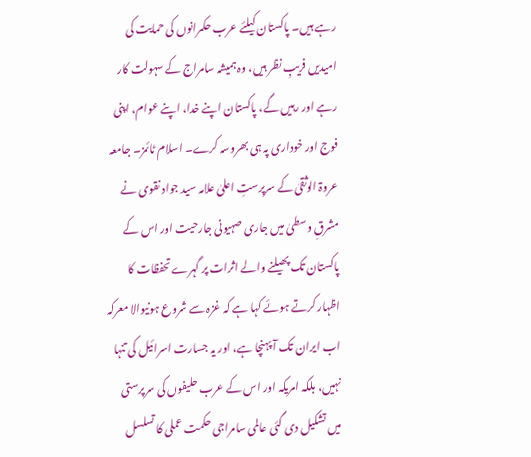رہے ہیں۔ پاکستان کیلئے عرب حکمرانوں کی حمایت کی امیدیں فریبِ نظر ہیں، وہ ہمیشہ سامراج کے سہولت کار رہے اور رہیں گے، پاکستان اپنے خدا، اپنے عوام، اپنی فوج اور خوداری پہ ہی بھروسہ کرے۔ اسلام ٹائمز۔ جامعہ عروۃ الوثقیٰ کے سرپرستِ اعلیٰ علامہ سید جواد نقوی نے مشرقِ وسطیٰ میں جاری صہیونی جارحیت اور اس کے پاکستان تک پھیلنے والے اثرات پر گہرے تحفظات کا اظہار کرتے ہوئے کہا ہے کہ غزہ سے شروع ہونیوالا معرکہ اب ایران تک آ پہنچا ہے، اور یہ جسارت اسرائیل کی تنہا نہیں، بلکہ امریکہ اور اس کے عرب حلیفوں کی سرپرستی میں تشکیل دی گئی عالمی سامراجی حکمت عملی کا تسلسل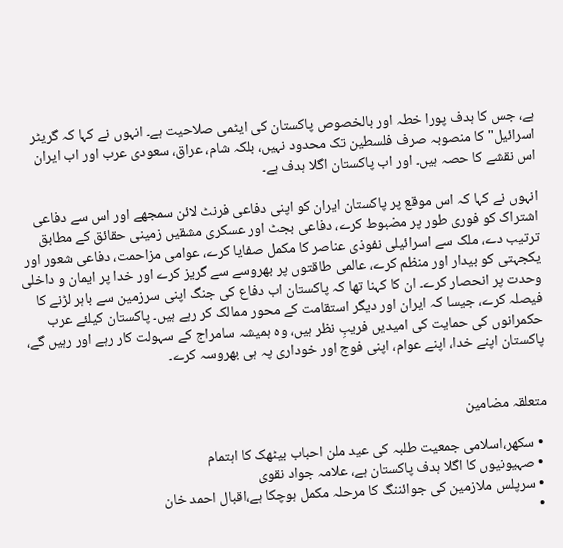ہے، جس کا ہدف پورا خطہ اور بالخصوص پاکستان کی ایٹمی صلاحیت ہے۔ انہوں نے کہا کہ گریٹر اسرائیل" کا منصوبہ صرف فلسطین تک محدود نہیں، بلکہ شام، عراق، سعودی عرب اور اب ایران اس نقشے کا حصہ ہیں۔ اور اب پاکستان اگلا ہدف ہے۔

انہوں نے کہا کہ اس موقع پر پاکستان ایران کو اپنی دفاعی فرنٹ لائن سمجھے اور اس سے دفاعی اشتراک کو فوری طور پر مضبوط کرے، دفاعی بجٹ اور عسکری مشقیں زمینی حقائق کے مطابق ترتیب دے، ملک سے اسرائیلی نفوذی عناصر کا مکمل صفایا کرے، عوامی مزاحمت، دفاعی شعور اور یکجہتی کو بیدار اور منظم کرے، عالمی طاقتوں پر بھروسے سے گریز کرے اور خدا پر ایمان و داخلی وحدت پر انحصار کرے۔ ان کا کہنا تھا کہ پاکستان اب دفاع کی جنگ اپنی سرزمین سے باہر لڑنے کا فیصلہ کرے، جیسا کہ ایران اور دیگر استقامت کے محور ممالک کر رہے ہیں۔ پاکستان کیلئے عرب حکمرانوں کی حمایت کی امیدیں فریبِ نظر ہیں، وہ ہمیشہ سامراج کے سہولت کار رہے اور رہیں گے، پاکستان اپنے خدا، اپنے عوام، اپنی فوج اور خوداری پہ ہی بھروسہ کرے۔


متعلقہ مضامین

  • سکھر،اسلامی جمعیت طلبہ کی عید ملن احباب بیٹھک کا اہتمام
  • صہیونیوں کا اگلا ہدف پاکستان ہے، علامہ جواد نقوی
  • سرپلس ملازمین کی جوائننگ کا مرحلہ مکمل ہوچکا ہے،اقبال احمد خان
  •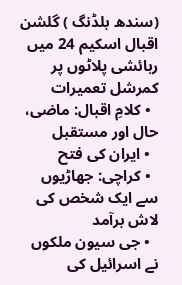(سندھ بلڈنگ ) گلشن اقبال اسکیم 24 میں رہائشی پلاٹوں پر کمرشل تعمیرات
  • کلامِ اقبال: ماضی، حال اور مستقبل
  • ایران کی فتح
  • کراچی: جھاڑیوں سے ایک شخص کی لاش برآمد
  • جی سیون ملکوں نے اسرائیل کی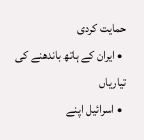حمایت کردی
  • ایران کے ہاتھ باندھنے کی تیاریاں
  • اسرائیل اپنے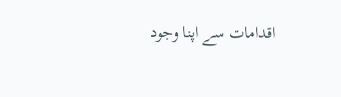اقدامات سے اپنا وجود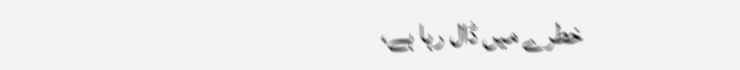خطرے میں ڈال رہا ہے،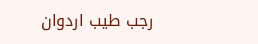رجب طیب اردوان